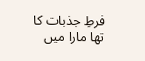فرطِ جذبات کا تھا مارا میں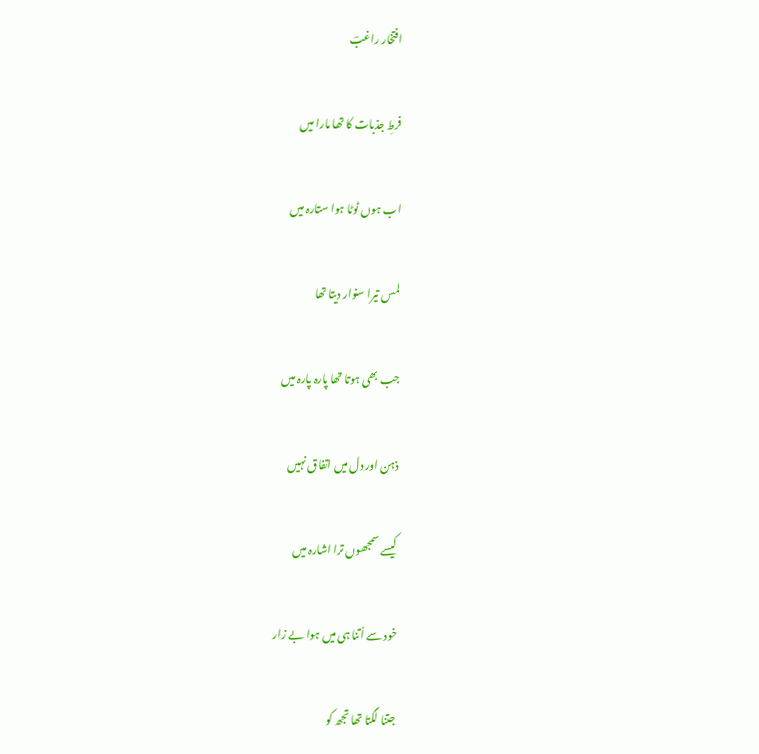افتخار راغبؔ

فرطِ جذبات کا تھا مارا میں

اب ہوں ٹوٹا ہوا ستارہ میں

لمس تیرا سنوار دیتا تھا

جب بھی ہوتا تھا پارہ پارہ میں

ذہن اور دل میں اتفاق نہیں

کیسے سمجھوں ترا اشارہ میں

خود سے اُتنا ہی میں ہوا بے زار

جتنا لگتا تھا تجھ کو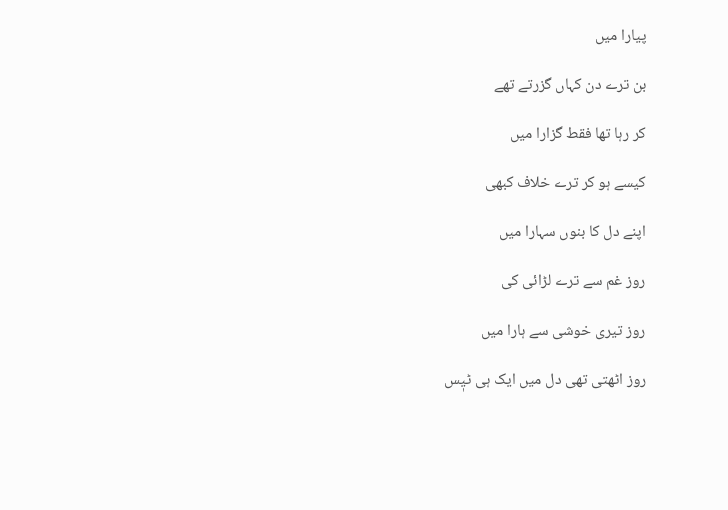پیارا میں

بن ترے دن کہاں گزرتے تھے

کر رہا تھا فقط گزارا میں

کیسے ہو کر ترے خلاف کبھی

اپنے دل کا بنوں سہارا میں

روز غم سے ترے لڑائی کی

روز تیری خوشی سے ہارا میں

روز اٹھتی تھی دل میں ایک ہی ٹیٖس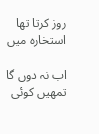روز کرتا تھا استخارہ میں

اب نہ دوں گا تمھیں کوئی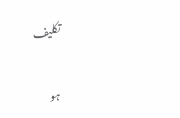تکلیف

ہو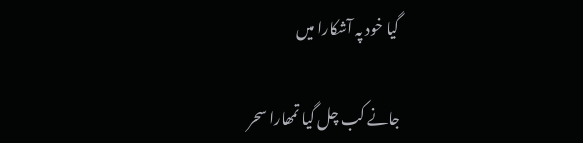گیا خود پہ آشکارا میں

جانے کب چل گیا تمھارا سحر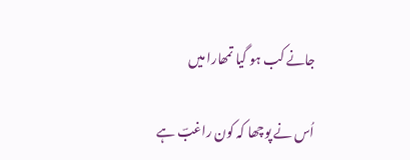جانے کب ہو گیا تمھارا میں

اُس نے پوچھا کہ کون راغبؔ ہے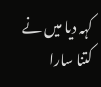کہہ دیا میں نے کتنا سارا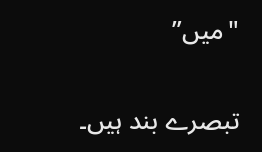"میں”

تبصرے بند ہیں۔